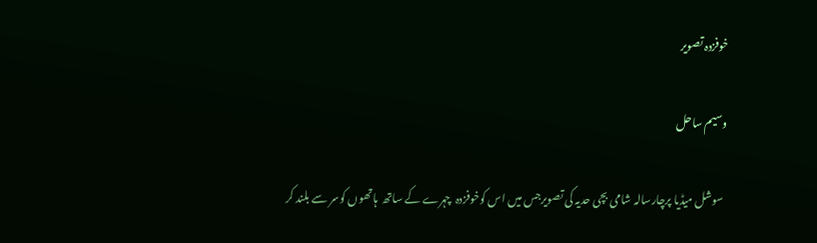خوفزدہ تصویر

وسیم ساحل

  سوشل میڈیا پرچارسالہ شامی بچی حدیہ کی تصویرجس میں اس کوخوفزدہ  چہرے کے ساتھ  ہاتھوں کوسر سے بلند کر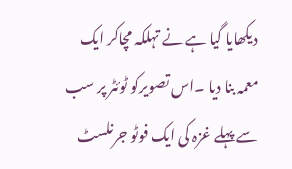دیکھایا گیا ہے نے تہلکہ مچاکر ایک معمہ بنا دیا ۔اس تصویرکو ٹوئٹر پر سب سے پہلے غزہ کی ایک فوٹو جرنلسٹ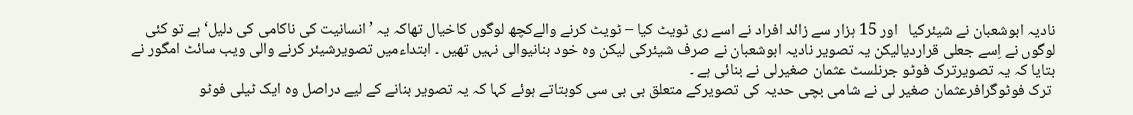نادیہ ابوشعبان نے شیئرکیا   اور 15 ہزار سے زائد افراد نے اسے ری ٹویٹ کیا – ٹویٹ کرنے والےکچھ لوگوں کاخیال تھاکہ یہ ’انسانیت کی ناکامی کی دلیل‘ہے تو کئی لوگوں نے اِسے جعلی قراردیالیکن یہ تصویر نادیہ ابوشعبان نے صرف شیئرکی لیکن وہ خود بنانیوالی نہیں تھیں ۔ ابتداءمیں تصویرشیئر کرنے والی ویب سائٹ امگور نے بتایا کہ یہ تصویرترک فوٹو جرنلسٹ عثمان صغیرلی نے بنائی ہے ۔
 ترک فوٹوگرافرعثمان صغیر لی نے شامی بچی حدیہ کی تصویرکے متعلق بی بی سی کوبتاتے ہوئے کہا کہ یہ تصویر بنانے کے لیے دراصل وہ ایک ٹیلی فوٹو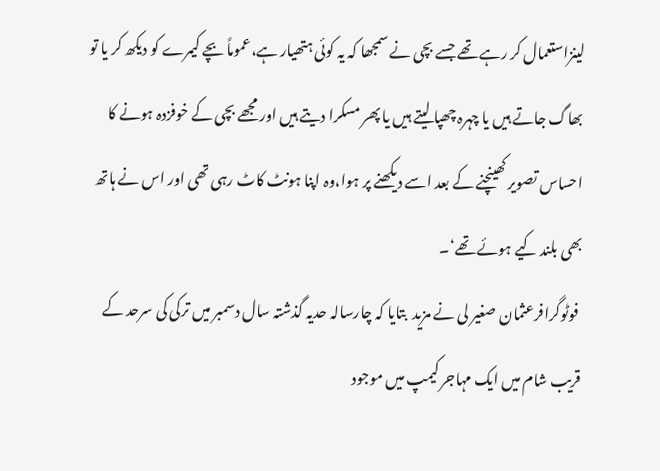لینزاستعمال کر رہے تھے جسے بچی نے سمجھا کہ یہ کوئی ہتھیار ہے،عموماً بچے کیمرے کو دیکھ کر یا تو بھاگ جاتے ہیں یا چہرہ چھپا لیتے ہیں یا پھر مسکرا دیتے ہیں اور مجھے بچی کے خوفزدہ ہونے کا احساس تصویر کھینچنے کے بعد اسے دیکھنے پر ہوا،وہ اپنا ہونٹ کاٹ رہی تھی اور اس نے ہاتھ بھی بلند کیے ہوئے تھے‘۔
 فوٹوگرافرعثمان صغیر لی نے مزید  بتایا کہ چارسالہ حدیہ گذشتہ سال دسمبر میں ترکی کی سرحد کے قریب شام میں ایک مہاجر کیمپ میں موجود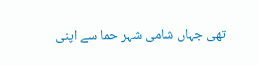تھی جہاں شامی شہر حما سے اپنی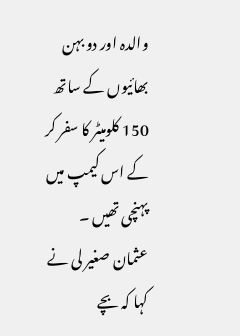والدہ اور دو بہن بھائیوں کے ساتھ 150 کلومیٹر کا سفر کر کے اس کیمپ میں پہنچی تھیں ۔
عثمان صغیر لی نے کہا کہ بچے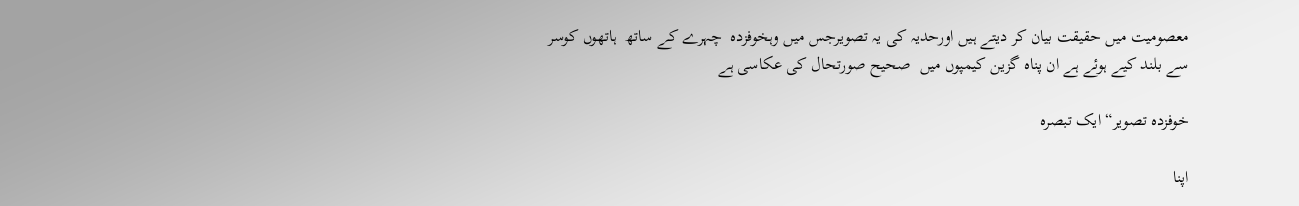معصومیت میں حقیقت بیان کر دیتے ہیں اورحدیہ کی یہ تصویرجس میں وہخوفزدہ  چہرے کے ساتھ  ہاتھوں کوسر سے بلند کیے ہوئے ہے ان پناہ گزین کیمپوں میں  صحیح صورتحال کی عکاسی ہے

خوفزدہ تصویر“ ایک تبصرہ

اپنا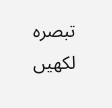تبصرہ لکھیں